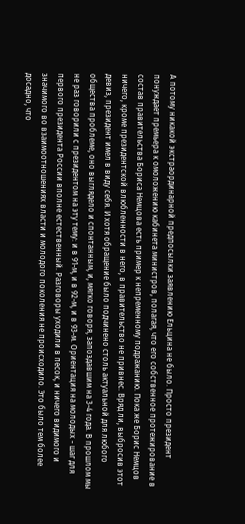А потому никакой экстраординарной предпосылки заявлению Ельцина не было. Просто президент понуждает премьера к омоложению кабинета министров, полагая, что его собственное протежирование в состав правительства Бориса Немцова есть пример к непременному подражанию. Пока же Борис Немцов ничего, кроме президентской влюбленности в него, в правительство не привнес. Вряд ли, выбросив этот девиз, президент имел в виду себя. И хотя обращение было подчинено столь актуальной для любого общества проблеме, оно выглядело и спонтанным, и, мягко говоря, запоздавшим на 3-4 года. В прошлом мы не раз говорили с президентом на эту тему: и в 91-м, и в 92-м, и в 93-м. Ориентация на молодых - шаг для первого президента России вполне естественный. Разговоры уходили в песок, и ничего видимого и значимого во взаимоотношениях власти и молодого поколения не происходило. Это было тем более досадно, что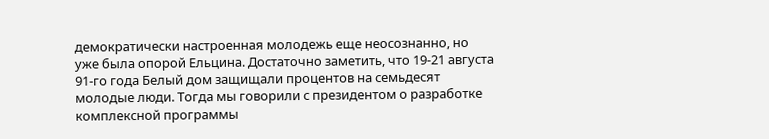демократически настроенная молодежь еще неосознанно, но уже была опорой Ельцина. Достаточно заметить, что 19-21 августа 91-го года Белый дом защищали процентов на семьдесят молодые люди. Тогда мы говорили с президентом о разработке комплексной программы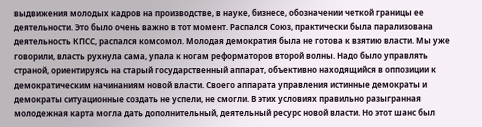выдвижения молодых кадров на производстве, в науке, бизнесе, обозначении четкой границы ее деятельности. Это было очень важно в тот момент. Распался Союз, практически была парализована деятельность КПСС, распался комсомол. Молодая демократия была не готова к взятию власти. Мы уже говорили, власть рухнула сама, упала к ногам реформаторов второй волны. Надо было управлять страной, ориентируясь на старый государственный аппарат, объективно находящийся в оппозиции к демократическим начинаниям новой власти. Своего аппарата управления истинные демократы и демократы ситуационные создать не успели, не смогли. В этих условиях правильно разыгранная молодежная карта могла дать дополнительный, деятельный ресурс новой власти. Но этот шанс был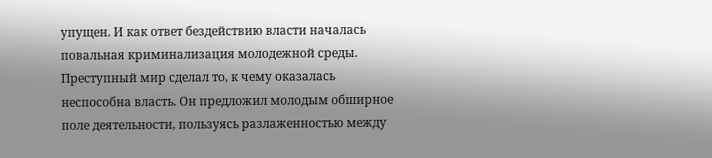упущен. И как ответ бездействию власти началась повальная криминализация молодежной среды. Преступный мир сделал то, к чему оказалась неспособна власть. Он предложил молодым обширное поле деятельности, пользуясь разлаженностью между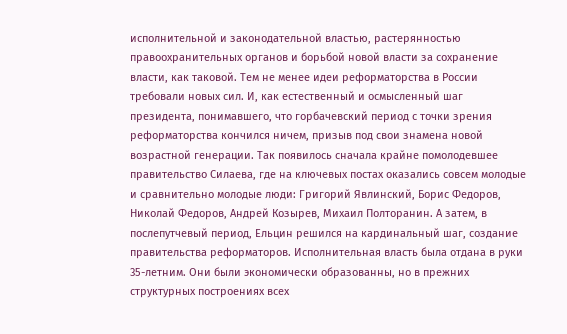исполнительной и законодательной властью, растерянностью правоохранительных органов и борьбой новой власти за сохранение власти, как таковой. Тем не менее идеи реформаторства в России требовали новых сил. И, как естественный и осмысленный шаг президента, понимавшего, что горбачевский период с точки зрения реформаторства кончился ничем, призыв под свои знамена новой возрастной генерации. Так появилось сначала крайне помолодевшее правительство Силаева, где на ключевых постах оказались совсем молодые и сравнительно молодые люди: Григорий Явлинский, Борис Федоров, Николай Федоров, Андрей Козырев, Михаил Полторанин. А затем, в послепутчевый период, Ельцин решился на кардинальный шаг, создание правительства реформаторов. Исполнительная власть была отдана в руки 35-летним. Они были экономически образованны, но в прежних структурных построениях всех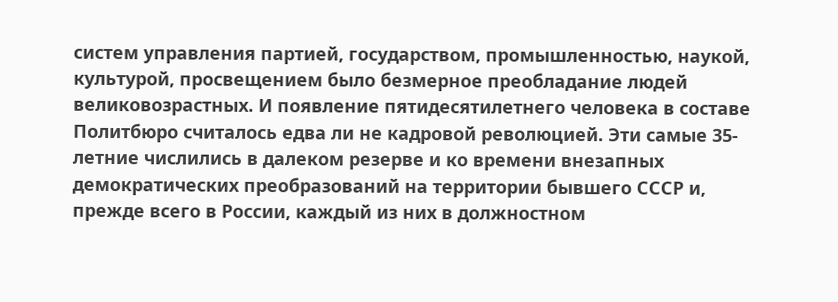систем управления партией, государством, промышленностью, наукой, культурой, просвещением было безмерное преобладание людей великовозрастных. И появление пятидесятилетнего человека в составе Политбюро считалось едва ли не кадровой революцией. Эти самые 35-летние числились в далеком резерве и ко времени внезапных демократических преобразований на территории бывшего СССР и, прежде всего в России, каждый из них в должностном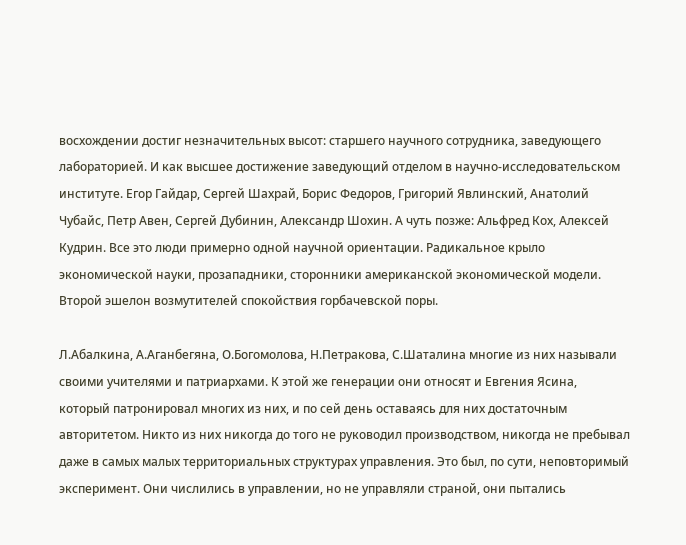восхождении достиг незначительных высот: старшего научного сотрудника, заведующего лабораторией. И как высшее достижение заведующий отделом в научно-исследовательском институте. Егор Гайдар, Сергей Шахрай, Борис Федоров, Григорий Явлинский, Анатолий Чубайс, Петр Авен, Сергей Дубинин, Александр Шохин. А чуть позже: Альфред Кох, Алексей Кудрин. Все это люди примерно одной научной ориентации. Радикальное крыло экономической науки, прозападники, сторонники американской экономической модели. Второй эшелон возмутителей спокойствия горбачевской поры.

Л.Абалкина, А.Аганбегяна, О.Богомолова, Н.Петракова, С.Шаталина многие из них называли своими учителями и патриархами. К этой же генерации они относят и Евгения Ясина, который патронировал многих из них, и по сей день оставаясь для них достаточным авторитетом. Никто из них никогда до того не руководил производством, никогда не пребывал даже в самых малых территориальных структурах управления. Это был, по сути, неповторимый эксперимент. Они числились в управлении, но не управляли страной, они пытались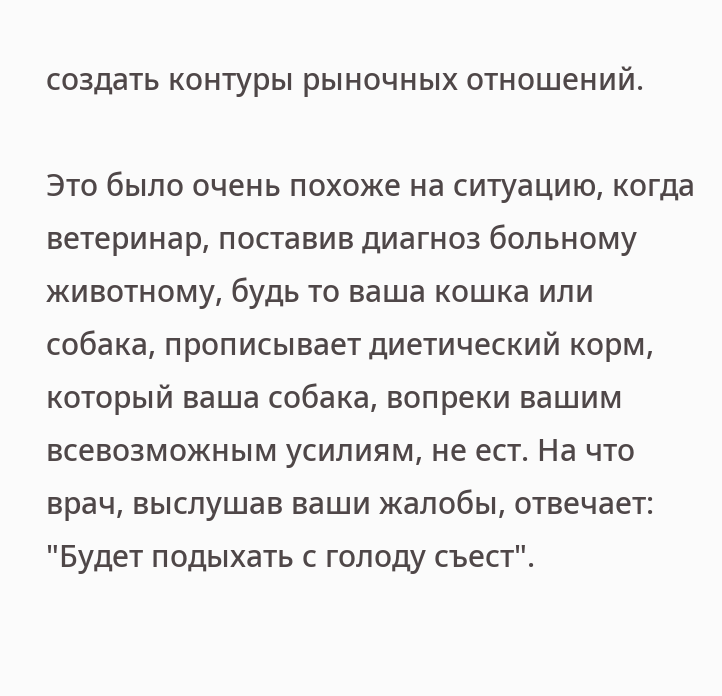создать контуры рыночных отношений.

Это было очень похоже на ситуацию, когда ветеринар, поставив диагноз больному животному, будь то ваша кошка или собака, прописывает диетический корм, который ваша собака, вопреки вашим всевозможным усилиям, не ест. На что врач, выслушав ваши жалобы, отвечает: "Будет подыхать с голоду съест".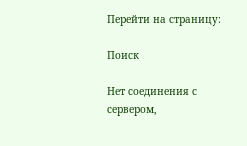Перейти на страницу:

Поиск

Нет соединения с сервером,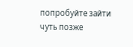попробуйте зайти чуть позже